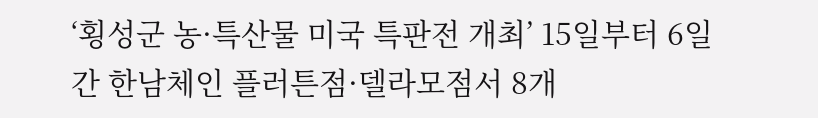‘횡성군 농·특산물 미국 특판전 개최’ 15일부터 6일간 한남체인 플러튼점·델라모점서 8개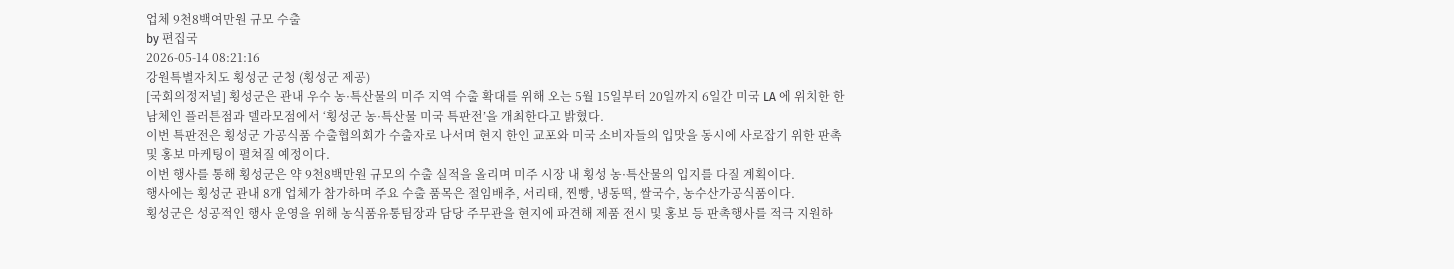업체 9천8백여만원 규모 수출
by 편집국
2026-05-14 08:21:16
강원특별자치도 횡성군 군청 (횡성군 제공)
[국회의정저널] 횡성군은 관내 우수 농·특산물의 미주 지역 수출 확대를 위해 오는 5월 15일부터 20일까지 6일간 미국 LA 에 위치한 한남체인 플러튼점과 델라모점에서 ‘횡성군 농·특산물 미국 특판전’을 개최한다고 밝혔다.
이번 특판전은 횡성군 가공식품 수출협의회가 수출자로 나서며 현지 한인 교포와 미국 소비자들의 입맛을 동시에 사로잡기 위한 판촉 및 홍보 마케팅이 펼쳐질 예정이다.
이번 행사를 통해 횡성군은 약 9천8백만원 규모의 수출 실적을 올리며 미주 시장 내 횡성 농·특산물의 입지를 다질 계획이다.
행사에는 횡성군 관내 8개 업체가 참가하며 주요 수출 품목은 절임배추, 서리태, 찐빵, 냉동떡, 쌀국수, 농수산가공식품이다.
횡성군은 성공적인 행사 운영을 위해 농식품유통팀장과 담당 주무관을 현지에 파견해 제품 전시 및 홍보 등 판촉행사를 적극 지원하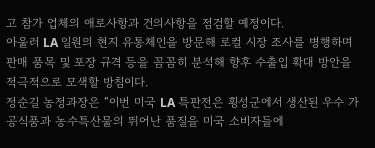고 참가 업체의 애로사항과 건의사항을 점검할 예정이다.
아울러 LA 일원의 현지 유통체인을 방문해 로컬 시장 조사를 병행하며 판매 품목 및 포장 규격 등을 꼼꼼히 분석해 향후 수출입 확대 방안을 적극적으로 모색할 방침이다.
정순길 농정과장은 “이번 미국 LA 특판전은 횡성군에서 생산된 우수 가공식품과 농수특산물의 뛰어난 품질을 미국 소비자들에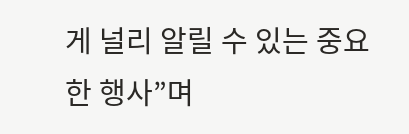게 널리 알릴 수 있는 중요한 행사”며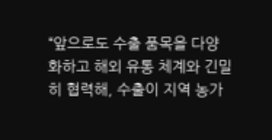“앞으로도 수출 품목을 다양화하고 해외 유통 체계와 긴밀히 협력해, 수출이 지역 농가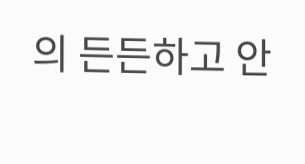의 든든하고 안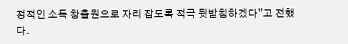정적인 소득 창출원으로 자리 잡도록 적극 뒷받침하겠다”고 전했다.